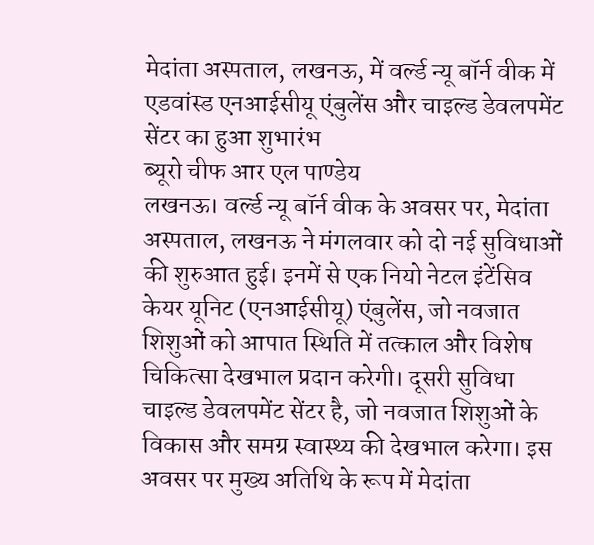मेदांता अस्पताल, लखनऊ, में वर्ल्ड न्यू बॉर्न वीक में एडवांस्ड एनआईसीयू एंबुलेंस और चाइल्ड डेवलपमेंट सेंटर का हुआ शुभारंभ
ब्यूरो चीफ आर एल पाण्डेय
लखनऊ। वर्ल्ड न्यू बॉर्न वीक के अवसर पर, मेदांता अस्पताल, लखनऊ ने मंगलवार को दो नई सुविधाओं की शुरुआत हुई। इनमें से एक नियो नेटल इंटेंसिव केयर यूनिट (एनआईसीयू) एंबुलेंस, जो नवजात शिशुओं को आपात स्थिति में तत्काल और विशेष चिकित्सा देखभाल प्रदान करेगी। दूसरी सुविधा चाइल्ड डेवलपमेंट सेंटर है, जो नवजात शिशुओं के विकास और समग्र स्वास्थ्य की देखभाल करेगा। इस अवसर पर मुख्य अतिथि के रूप में मेदांता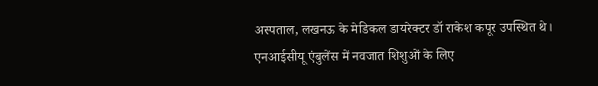अस्पताल, लखनऊ के मेडिकल डायरेक्टर डॉ राकेश कपूर उपस्थित थे।
एनआईसीयू एंबुलेंस में नवजात शिशुओं के लिए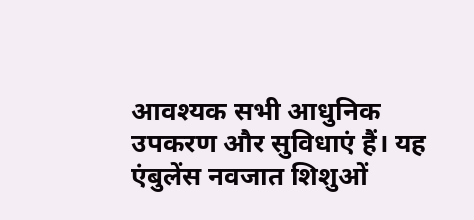आवश्यक सभी आधुनिक उपकरण और सुविधाएं हैं। यह एंबुलेंस नवजात शिशुओं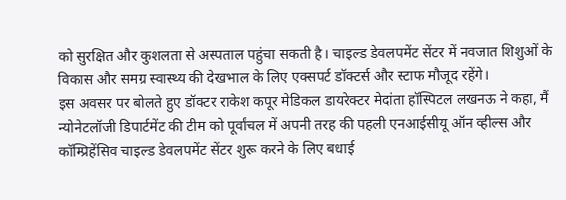को सुरक्षित और कुशलता से अस्पताल पहुंचा सकती है। चाइल्ड डेवलपमेंट सेंटर में नवजात शिशुओं के विकास और समग्र स्वास्थ्य की देखभाल के लिए एक्सपर्ट डॉक्टर्स और स्टाफ मौजूद रहेंगे।
इस अवसर पर बोलते हुए डॉक्टर राकेश कपूर मेडिकल डायरेक्टर मेदांता हॉस्पिटल लखनऊ ने कहा, मैं न्योनेटलॉजी डिपार्टमेंट की टीम को पूर्वांचल में अपनी तरह की पहली एनआईसीयू ऑन व्हील्स और कॉम्प्रिहेंसिव चाइल्ड डेवलपमेंट सेंटर शुरू करने के लिए बधाई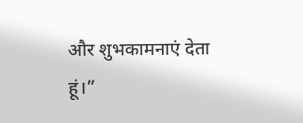और शुभकामनाएं देता हूं।”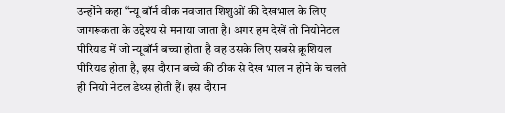उन्होंने कहा “न्यू बॉर्न वीक नवजात शिशुओं की देखभाल के लिए जागरूकता के उद्देश्य से मनाया जाता है। अगर हम देखें तो नियोनेटल पीरियड में जो न्यूबॉर्न बच्चा होता है वह उसके लिए सबसे क्रूशियल पीरियड होता है, इस दौरान बच्चे की ठीक से देख भाल न होने के चलते ही नियो नेटल डेथ्स होती हैं। इस दौरान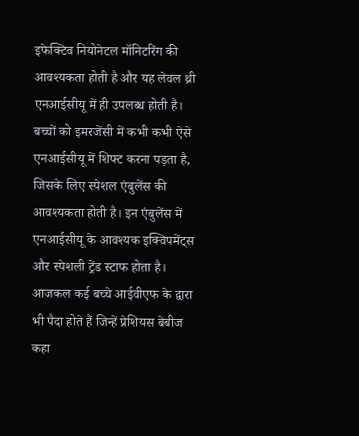इफेक्टिव नियोनेटल मॉनिटरिंग की आवश्यकता होती है और यह लेवल थ्री एनआईसीयू में ही उपलब्ध होती है। बच्चों को इमरजेंसी में कभी कभी ऐसे एनआईसीयू में शिफ्ट करना पड़ता है, जिसके लिए स्पेशल एंबुलेंस की आवश्यकता होती है। इन एंबुलेंस में एनआईसीयू के आवश्यक इक्विपमेंट्स और स्पेशली ट्रेंड स्टाफ होता है। आजकल कई बच्चे आईवीएफ के द्वारा भी पैदा होते हैं जिन्हें प्रेशियस बेबीज कहा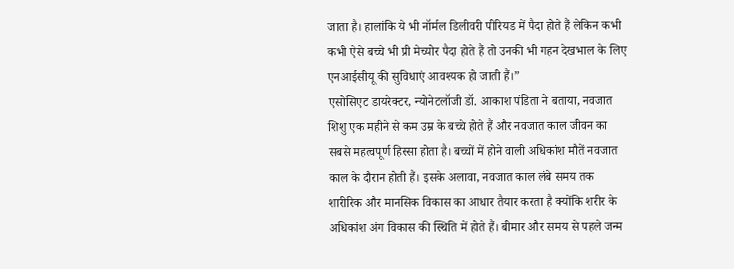जाता है। हालांकि ये भी नॉर्मल डिलीवरी पीरियड में पैदा होते हैं लेकिन कभी कभी ऐसे बच्चे भी प्री मेच्योर पैदा होते हैं तो उनकी भी गहन देखभाल के लिए एनआईसीयू की सुविधाएं आवश्यक हो जाती हैं।”
एसोसिएट डायरेक्टर, न्योनेटलॉजी डॉ. आकाश पंडिता ने बताया, नवजात शिशु एक महीने से कम उम्र के बच्चे होते हैं और नवजात काल जीवन का सबसे महत्वपूर्ण हिस्सा होता है। बच्चों में होने वाली अधिकांश मौतें नवजात काल के दौरान होती हैं। इसके अलावा, नवजात काल लंबे समय तक शारीरिक और मानसिक विकास का आधार तैयार करता है क्योंकि शरीर के अधिकांश अंग विकास की स्थिति में होते हैं। बीमार और समय से पहले जन्म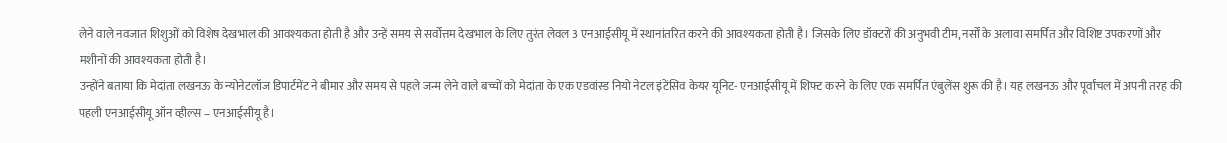लेने वाले नवजात शिशुओं को विशेष देखभाल की आवश्यकता होती है और उन्हें समय से सर्वोत्तम देखभाल के लिए तुरंत लेवल 3 एनआईसीयू में स्थानांतरित करने की आवश्यकता होती है। जिसके लिए डॉक्टरों की अनुभवी टीम, नर्सों के अलावा समर्पित और विशिष्ट उपकरणों और मशीनों की आवश्यकता होती है।
उन्होंने बताया कि मेदांता लखनऊ के न्योनेटलॉज डिपार्टमेंट ने बीमार और समय से पहले जन्म लेने वाले बच्चों को मेदांता के एक एडवांस्ड नियो नेटल इंटेंसिव केयर यूनिट- एनआईसीयू में शिफ्ट करने के लिए एक समर्पित एंबुलेंस शुरू की है। यह लखनऊ और पूर्वांचल में अपनी तरह की पहली एनआईसीयू ऑन व्हील्स – एनआईसीयू है।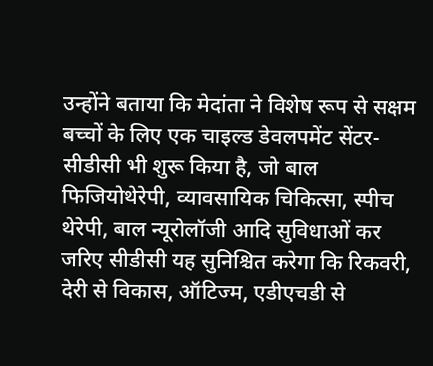उन्होंने बताया कि मेदांता ने विशेष रूप से सक्षम बच्चों के लिए एक चाइल्ड डेवलपमेंट सेंटर-सीडीसी भी शुरू किया है, जो बाल फिजियोथेरेपी, व्यावसायिक चिकित्सा, स्पीच थेरेपी, बाल न्यूरोलॉजी आदि सुविधाओं कर जरिए सीडीसी यह सुनिश्चित करेगा कि रिकवरी, देरी से विकास, ऑटिज्म, एडीएचडी से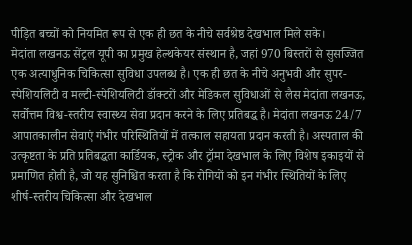पीड़ित बच्चों को नियमित रूप से एक ही छत के नीचे सर्वश्रेष्ठ देखभाल मिले सके।
मेदांता लखनऊ सेंट्रल यूपी का प्रमुख हेल्थकेयर संस्थान है, जहां 970 बिस्तरों से सुसज्जित एक अत्याधुनिक चिकित्सा सुविधा उपलब्ध है। एक ही छत के नीचे अनुभवी और सुपर-स्पेशियलिटी व मल्टी-स्पेशियलिटी डॉक्टरों और मेडिकल सुविधाओं से लैस मेदांता लखनऊ, सर्वोत्तम विश्व-स्तरीय स्वास्थ्य सेवा प्रदान करने के लिए प्रतिबद्ध है। मेदांता लखनऊ 24/7 आपातकालीन सेवाएं गंभीर परिस्थितियों में तत्काल सहायता प्रदान करती है। अस्पताल की उत्कृष्टता के प्रति प्रतिबद्धता कार्डियक, स्ट्रोक और ट्रॉमा देखभाल के लिए विशेष इकाइयों से प्रमाणित होती है, जो यह सुनिश्चित करता है कि रोगियों को इन गंभीर स्थितियों के लिए शीर्ष-स्तरीय चिकित्सा और देखभाल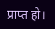प्राप्त हो।